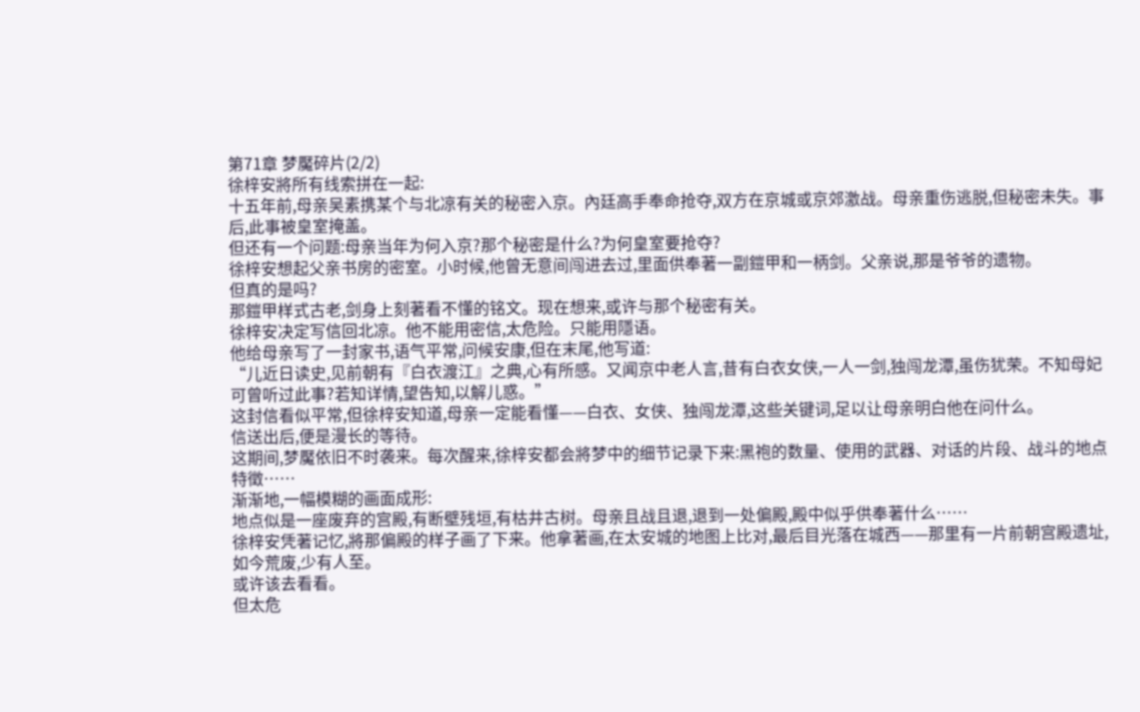第71章 梦魘碎片(2/2)
徐梓安將所有线索拼在一起:
十五年前,母亲吴素携某个与北凉有关的秘密入京。內廷高手奉命抢夺,双方在京城或京郊激战。母亲重伤逃脱,但秘密未失。事后,此事被皇室掩盖。
但还有一个问题:母亲当年为何入京?那个秘密是什么?为何皇室要抢夺?
徐梓安想起父亲书房的密室。小时候,他曾无意间闯进去过,里面供奉著一副鎧甲和一柄剑。父亲说,那是爷爷的遗物。
但真的是吗?
那鎧甲样式古老,剑身上刻著看不懂的铭文。现在想来,或许与那个秘密有关。
徐梓安决定写信回北凉。他不能用密信,太危险。只能用隱语。
他给母亲写了一封家书,语气平常,问候安康,但在末尾,他写道:
“儿近日读史,见前朝有『白衣渡江』之典,心有所感。又闻京中老人言,昔有白衣女侠,一人一剑,独闯龙潭,虽伤犹荣。不知母妃可曾听过此事?若知详情,望告知,以解儿惑。”
这封信看似平常,但徐梓安知道,母亲一定能看懂——白衣、女侠、独闯龙潭,这些关键词,足以让母亲明白他在问什么。
信送出后,便是漫长的等待。
这期间,梦魘依旧不时袭来。每次醒来,徐梓安都会將梦中的细节记录下来:黑袍的数量、使用的武器、对话的片段、战斗的地点特徵……
渐渐地,一幅模糊的画面成形:
地点似是一座废弃的宫殿,有断壁残垣,有枯井古树。母亲且战且退,退到一处偏殿,殿中似乎供奉著什么……
徐梓安凭著记忆,將那偏殿的样子画了下来。他拿著画,在太安城的地图上比对,最后目光落在城西——那里有一片前朝宫殿遗址,如今荒废,少有人至。
或许该去看看。
但太危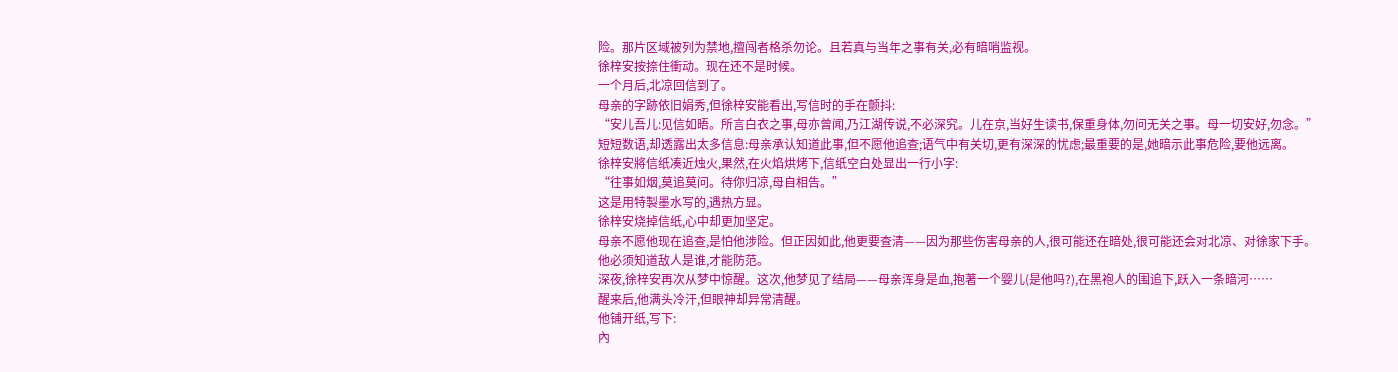险。那片区域被列为禁地,擅闯者格杀勿论。且若真与当年之事有关,必有暗哨监视。
徐梓安按捺住衝动。现在还不是时候。
一个月后,北凉回信到了。
母亲的字跡依旧娟秀,但徐梓安能看出,写信时的手在颤抖:
“安儿吾儿:见信如晤。所言白衣之事,母亦曾闻,乃江湖传说,不必深究。儿在京,当好生读书,保重身体,勿问无关之事。母一切安好,勿念。”
短短数语,却透露出太多信息:母亲承认知道此事,但不愿他追查;语气中有关切,更有深深的忧虑;最重要的是,她暗示此事危险,要他远离。
徐梓安將信纸凑近烛火,果然,在火焰烘烤下,信纸空白处显出一行小字:
“往事如烟,莫追莫问。待你归凉,母自相告。”
这是用特製墨水写的,遇热方显。
徐梓安烧掉信纸,心中却更加坚定。
母亲不愿他现在追查,是怕他涉险。但正因如此,他更要查清——因为那些伤害母亲的人,很可能还在暗处,很可能还会对北凉、对徐家下手。
他必须知道敌人是谁,才能防范。
深夜,徐梓安再次从梦中惊醒。这次,他梦见了结局——母亲浑身是血,抱著一个婴儿(是他吗?),在黑袍人的围追下,跃入一条暗河……
醒来后,他满头冷汗,但眼神却异常清醒。
他铺开纸,写下:
內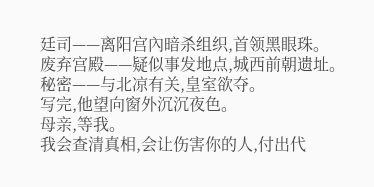廷司——离阳宫內暗杀组织,首领黑眼珠。
废弃宫殿——疑似事发地点,城西前朝遗址。
秘密——与北凉有关,皇室欲夺。
写完,他望向窗外沉沉夜色。
母亲,等我。
我会查清真相,会让伤害你的人,付出代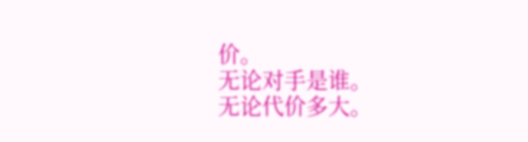价。
无论对手是谁。
无论代价多大。